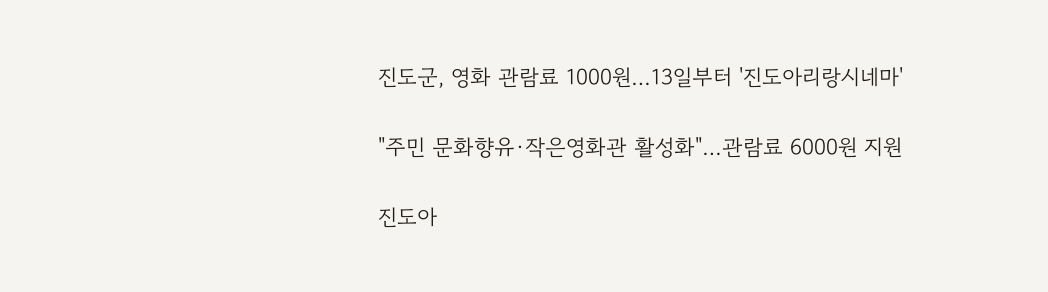진도군, 영화 관람료 1000원…13일부터 '진도아리랑시네마'

"주민 문화향유·작은영화관 활성화"…관람료 6000원 지원

진도아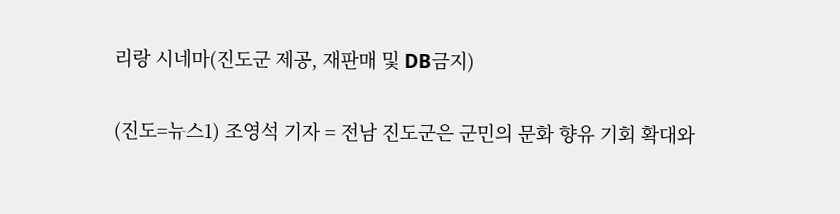리랑 시네마(진도군 제공, 재판매 및 DB금지)

(진도=뉴스1) 조영석 기자 = 전남 진도군은 군민의 문화 향유 기회 확대와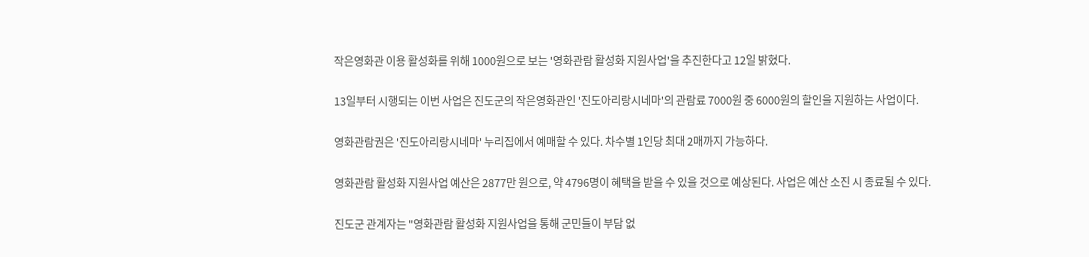작은영화관 이용 활성화를 위해 1000원으로 보는 '영화관람 활성화 지원사업'을 추진한다고 12일 밝혔다.

13일부터 시행되는 이번 사업은 진도군의 작은영화관인 '진도아리랑시네마'의 관람료 7000원 중 6000원의 할인을 지원하는 사업이다.

영화관람권은 '진도아리랑시네마' 누리집에서 예매할 수 있다. 차수별 1인당 최대 2매까지 가능하다.

영화관람 활성화 지원사업 예산은 2877만 원으로, 약 4796명이 혜택을 받을 수 있을 것으로 예상된다. 사업은 예산 소진 시 종료될 수 있다.

진도군 관계자는 "영화관람 활성화 지원사업을 통해 군민들이 부담 없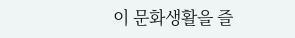이 문화생활을 즐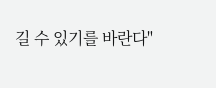길 수 있기를 바란다"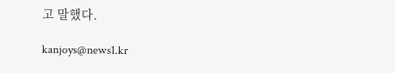고 말했다.

kanjoys@news1.kr